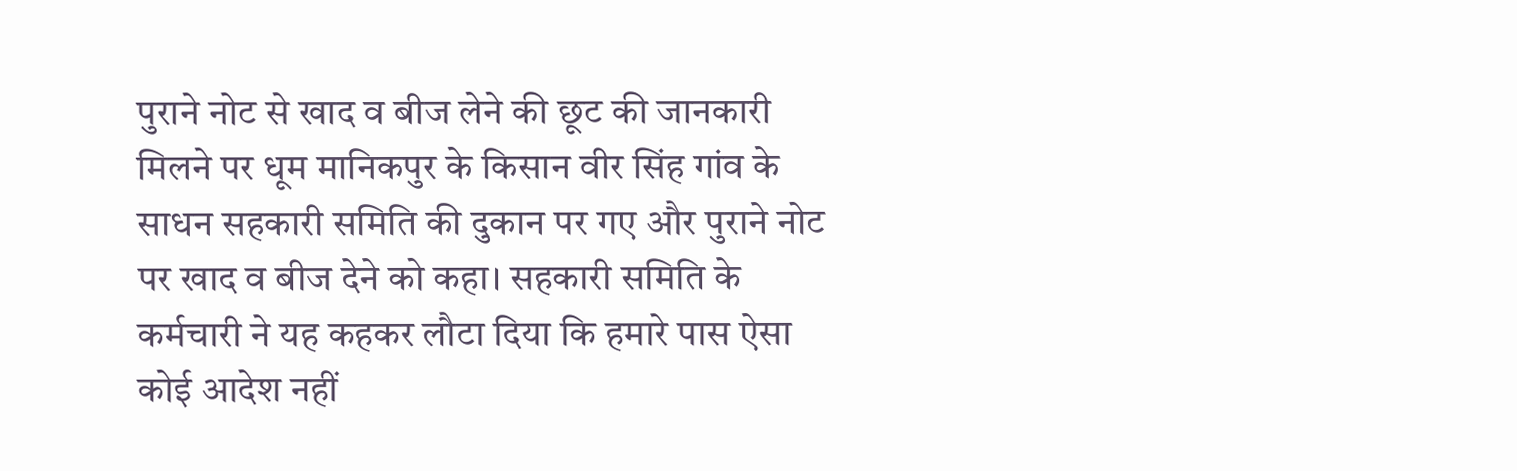पुराने नोट से खाद व बीज लेने की छूट की जानकारी मिलने पर धूम मानिकपुर के किसान वीर सिंह गांव के साधन सहकारी समिति की दुकान पर गए और पुराने नोट पर खाद व बीज देने को कहा। सहकारी समिति के कर्मचारी ने यह कहकर लौटा दिया कि हमारे पास ऐसा कोई आदेश नहीं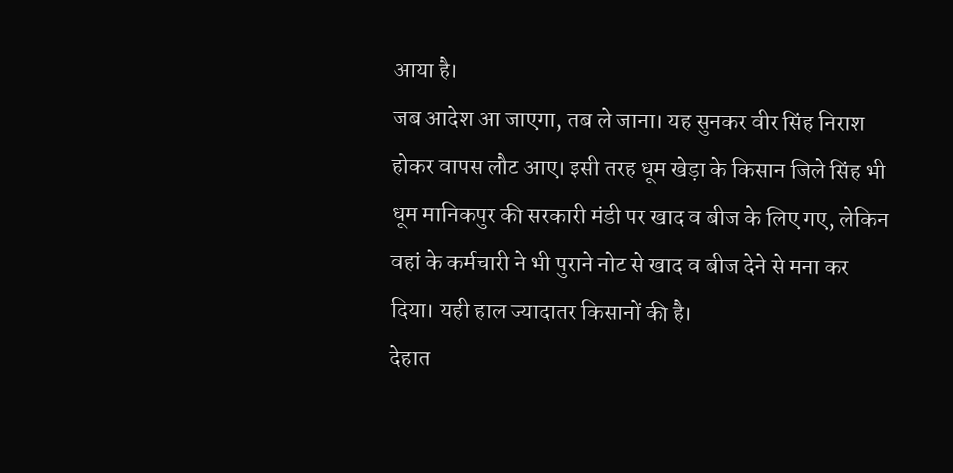आया है।
जब आदेश आ जाएगा, तब ले जाना। यह सुनकर वीर सिंह निराश होकर वापस लौट आए। इसी तरह धूम खेड़ा के किसान जिले सिंह भी धूम मानिकपुर की सरकारी मंडी पर खाद व बीज के लिए गए, लेकिन वहां के कर्मचारी ने भी पुराने नोट से खाद व बीज देने से मना कर दिया। यही हाल ज्यादातर किसानों की है।
देहात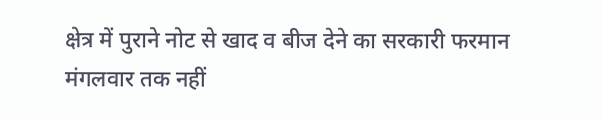क्षेत्र में पुराने नोट से खाद व बीज देने का सरकारी फरमान मंगलवार तक नहीं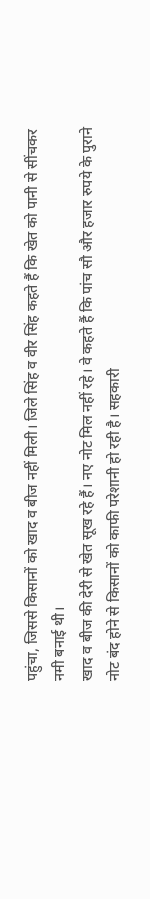पहुंचा, जिससे किसानों को खाद व बीज नहीं मिली। जिले सिंह व वीर सिंह कहते हैं कि खेत को पानी से सींचकर नमी बनाई थी।
खाद व बीज की देरी से खेत सूख रहे हैं। नए नोट मिल नहीं रहे। वे कहते हैं कि पांच सौ और हजार रुपये के पुराने नोट बंद होने से किसानों को काफी परेशानी हो रही है। सहकारी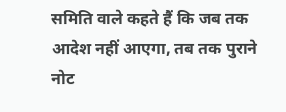समिति वाले कहते हैं कि जब तक आदेश नहीं आएगा, तब तक पुराने नोट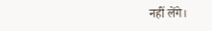नहीं लेंगे।